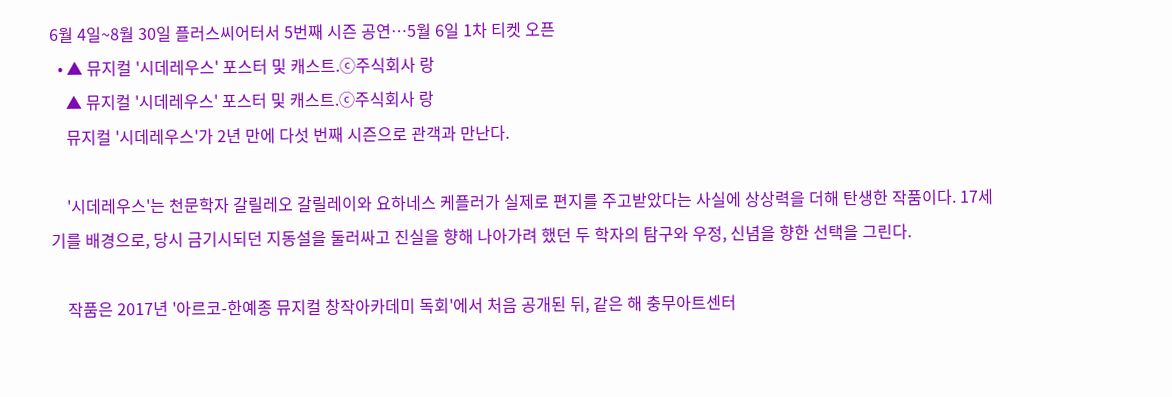6월 4일~8월 30일 플러스씨어터서 5번째 시즌 공연…5월 6일 1차 티켓 오픈
  • ▲ 뮤지컬 '시데레우스' 포스터 및 캐스트.ⓒ주식회사 랑
    ▲ 뮤지컬 '시데레우스' 포스터 및 캐스트.ⓒ주식회사 랑
    뮤지컬 '시데레우스'가 2년 만에 다섯 번째 시즌으로 관객과 만난다.

    '시데레우스'는 천문학자 갈릴레오 갈릴레이와 요하네스 케플러가 실제로 편지를 주고받았다는 사실에 상상력을 더해 탄생한 작품이다. 17세기를 배경으로, 당시 금기시되던 지동설을 둘러싸고 진실을 향해 나아가려 했던 두 학자의 탐구와 우정, 신념을 향한 선택을 그린다.

    작품은 2017년 '아르코-한예종 뮤지컬 창작아카데미 독회'에서 처음 공개된 뒤, 같은 해 충무아트센터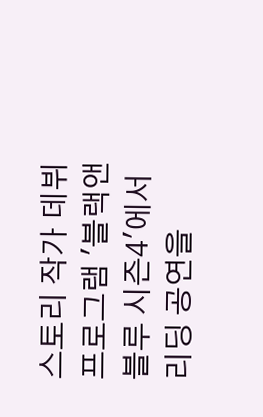스토리 작가 데뷔 프로그램 '블랙앤블루 시즌4'에서 리딩 공연을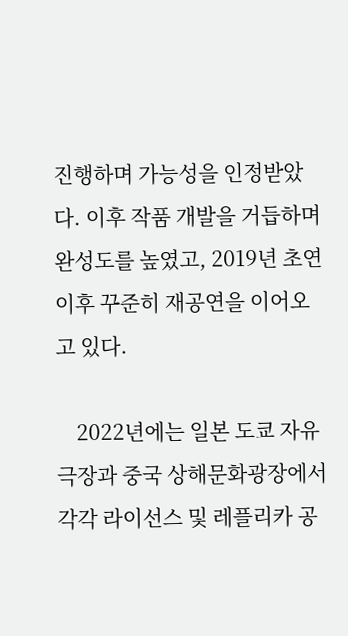진행하며 가능성을 인정받았다. 이후 작품 개발을 거듭하며 완성도를 높였고, 2019년 초연 이후 꾸준히 재공연을 이어오고 있다.

    2022년에는 일본 도쿄 자유극장과 중국 상해문화광장에서 각각 라이선스 및 레플리카 공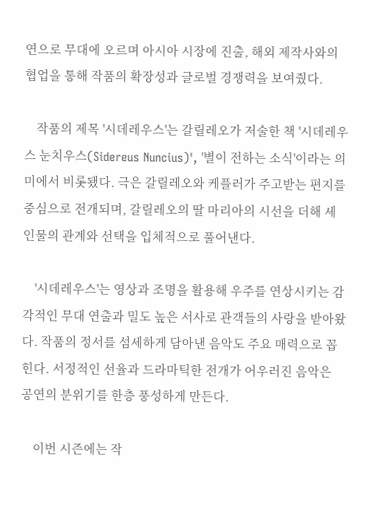연으로 무대에 오르며 아시아 시장에 진출, 해외 제작사와의 협업을 통해 작품의 확장성과 글로벌 경쟁력을 보여줬다.

    작품의 제목 '시데레우스'는 갈릴레오가 저술한 책 '시데레우스 눈치우스(Sidereus Nuncius)', '별이 전하는 소식'이라는 의미에서 비롯됐다. 극은 갈릴레오와 케플러가 주고받는 편지를 중심으로 전개되며, 갈릴레오의 딸 마리아의 시선을 더해 세 인물의 관계와 선택을 입체적으로 풀어낸다.

    '시데레우스'는 영상과 조명을 활용해 우주를 연상시키는 감각적인 무대 연출과 밀도 높은 서사로 관객들의 사랑을 받아왔다. 작품의 정서를 섬세하게 담아낸 음악도 주요 매력으로 꼽힌다. 서정적인 선율과 드라마틱한 전개가 어우러진 음악은 공연의 분위기를 한층 풍성하게 만든다.

    이번 시즌에는 작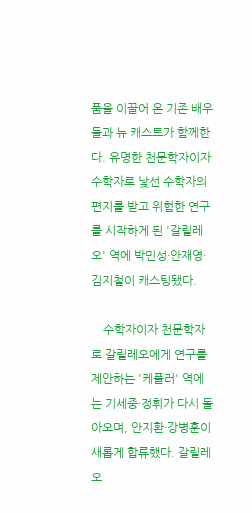품을 이끌어 온 기존 배우들과 뉴 캐스트가 함께한다. 유명한 천문학자이자 수학자로 낯선 수학자의 편지를 받고 위험한 연구를 시작하게 된 '갈릴레오' 역에 박민성·안재영·김지철이 캐스팅됐다.

    수학자이자 천문학자로 갈릴레오에게 연구를 제안하는 '케플러' 역에는 기세중·정휘가 다시 돌아오며, 안지환·강병훈이 새롭게 합류했다. 갈릴레오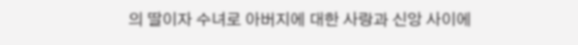의 딸이자 수녀로 아버지에 대한 사랑과 신앙 사이에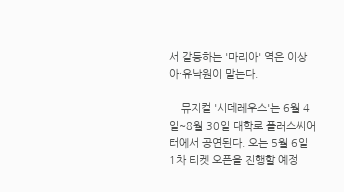서 갈등하는 '마리아' 역은 이상아·유낙원이 맡는다.

    뮤지컬 '시데레우스'는 6월 4일~8월 30일 대학로 플러스씨어터에서 공연된다. 오는 5월 6일 1차 티켓 오픈을 진행할 예정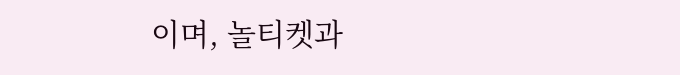이며, 놀티켓과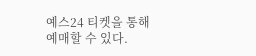예스24 티켓을 통해 예매할 수 있다.